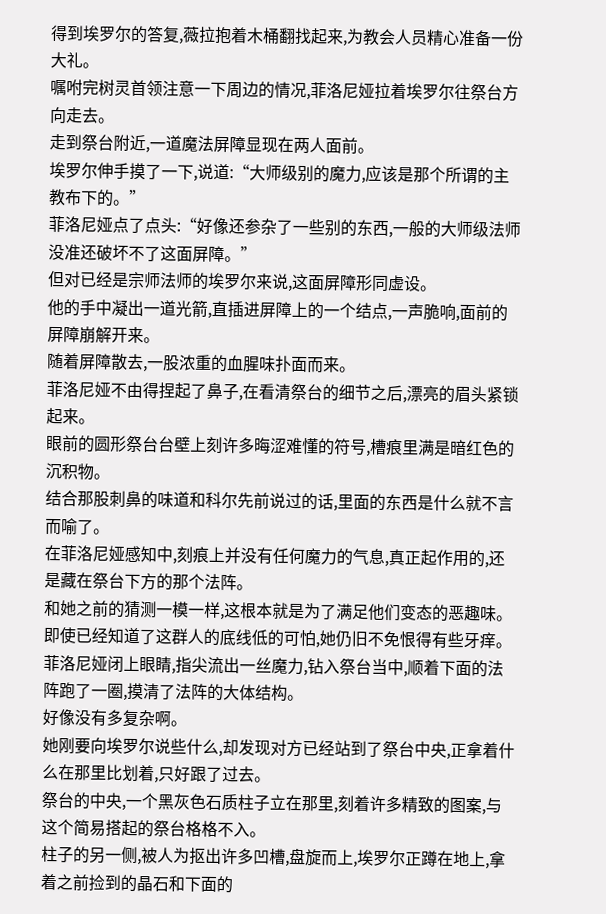得到埃罗尔的答复,薇拉抱着木桶翻找起来,为教会人员精心准备一份大礼。
嘱咐完树灵首领注意一下周边的情况,菲洛尼娅拉着埃罗尔往祭台方向走去。
走到祭台附近,一道魔法屏障显现在两人面前。
埃罗尔伸手摸了一下,说道:“大师级别的魔力,应该是那个所谓的主教布下的。”
菲洛尼娅点了点头:“好像还参杂了一些别的东西,一般的大师级法师没准还破坏不了这面屏障。”
但对已经是宗师法师的埃罗尔来说,这面屏障形同虚设。
他的手中凝出一道光箭,直插进屏障上的一个结点,一声脆响,面前的屏障崩解开来。
随着屏障散去,一股浓重的血腥味扑面而来。
菲洛尼娅不由得捏起了鼻子,在看清祭台的细节之后,漂亮的眉头紧锁起来。
眼前的圆形祭台台壁上刻许多晦涩难懂的符号,槽痕里满是暗红色的沉积物。
结合那股刺鼻的味道和科尔先前说过的话,里面的东西是什么就不言而喻了。
在菲洛尼娅感知中,刻痕上并没有任何魔力的气息,真正起作用的,还是藏在祭台下方的那个法阵。
和她之前的猜测一模一样,这根本就是为了满足他们变态的恶趣味。
即使已经知道了这群人的底线低的可怕,她仍旧不免恨得有些牙痒。
菲洛尼娅闭上眼睛,指尖流出一丝魔力,钻入祭台当中,顺着下面的法阵跑了一圈,摸清了法阵的大体结构。
好像没有多复杂啊。
她刚要向埃罗尔说些什么,却发现对方已经站到了祭台中央,正拿着什么在那里比划着,只好跟了过去。
祭台的中央,一个黑灰色石质柱子立在那里,刻着许多精致的图案,与这个简易搭起的祭台格格不入。
柱子的另一侧,被人为抠出许多凹槽,盘旋而上,埃罗尔正蹲在地上,拿着之前捡到的晶石和下面的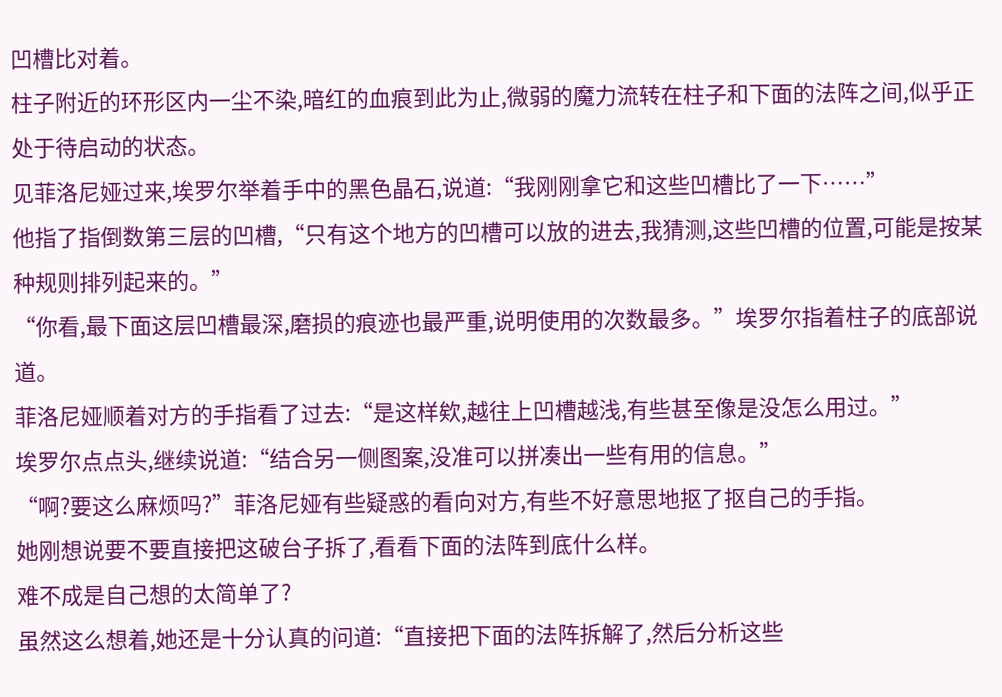凹槽比对着。
柱子附近的环形区内一尘不染,暗红的血痕到此为止,微弱的魔力流转在柱子和下面的法阵之间,似乎正处于待启动的状态。
见菲洛尼娅过来,埃罗尔举着手中的黑色晶石,说道:“我刚刚拿它和这些凹槽比了一下……”
他指了指倒数第三层的凹槽,“只有这个地方的凹槽可以放的进去,我猜测,这些凹槽的位置,可能是按某种规则排列起来的。”
“你看,最下面这层凹槽最深,磨损的痕迹也最严重,说明使用的次数最多。”埃罗尔指着柱子的底部说道。
菲洛尼娅顺着对方的手指看了过去:“是这样欸,越往上凹槽越浅,有些甚至像是没怎么用过。”
埃罗尔点点头,继续说道:“结合另一侧图案,没准可以拼凑出一些有用的信息。”
“啊?要这么麻烦吗?”菲洛尼娅有些疑惑的看向对方,有些不好意思地抠了抠自己的手指。
她刚想说要不要直接把这破台子拆了,看看下面的法阵到底什么样。
难不成是自己想的太简单了?
虽然这么想着,她还是十分认真的问道:“直接把下面的法阵拆解了,然后分析这些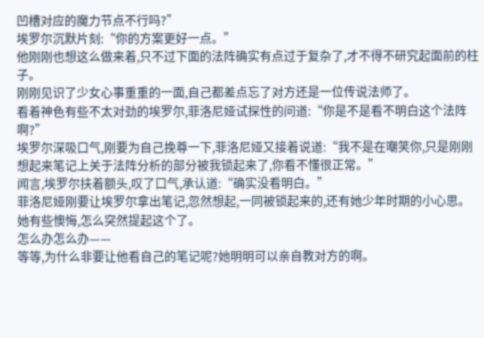凹槽对应的魔力节点不行吗?”
埃罗尔沉默片刻:“你的方案更好一点。”
他刚刚也想这么做来着,只不过下面的法阵确实有点过于复杂了,才不得不研究起面前的柱子。
刚刚见识了少女心事重重的一面,自己都差点忘了对方还是一位传说法师了。
看着神色有些不太对劲的埃罗尔,菲洛尼娅试探性的问道:“你是不是看不明白这个法阵啊?”
埃罗尔深吸口气,刚要为自己挽尊一下,菲洛尼娅又接着说道:“我不是在嘲笑你,只是刚刚想起来笔记上关于法阵分析的部分被我锁起来了,你看不懂很正常。”
闻言,埃罗尔扶着额头,叹了口气,承认道:“确实没看明白。”
菲洛尼娅刚要让埃罗尔拿出笔记,忽然想起,一同被锁起来的,还有她少年时期的小心思。
她有些懊悔,怎么突然提起这个了。
怎么办怎么办——
等等,为什么非要让他看自己的笔记呢?她明明可以亲自教对方的啊。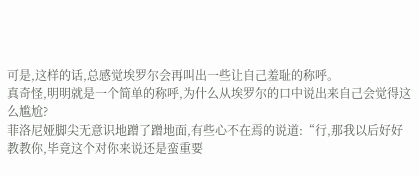可是,这样的话,总感觉埃罗尔会再叫出一些让自己羞耻的称呼。
真奇怪,明明就是一个简单的称呼,为什么从埃罗尔的口中说出来自己会觉得这么尴尬?
菲洛尼娅脚尖无意识地蹭了蹭地面,有些心不在焉的说道:“行,那我以后好好教教你,毕竟这个对你来说还是蛮重要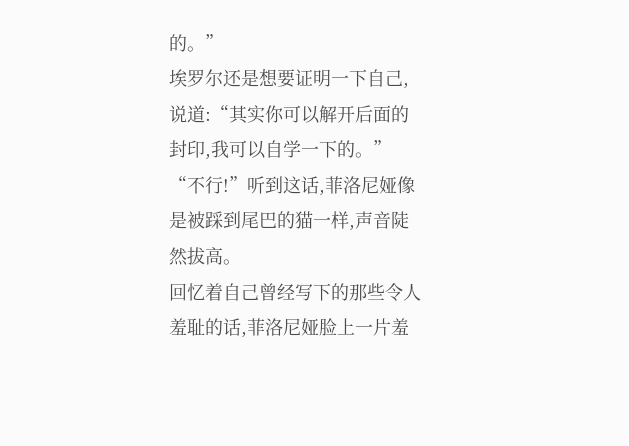的。”
埃罗尔还是想要证明一下自己,说道:“其实你可以解开后面的封印,我可以自学一下的。”
“不行!”听到这话,菲洛尼娅像是被踩到尾巴的猫一样,声音陡然拔高。
回忆着自己曾经写下的那些令人羞耻的话,菲洛尼娅脸上一片羞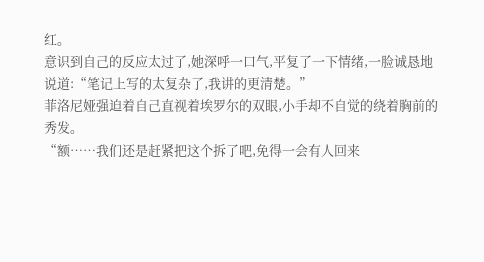红。
意识到自己的反应太过了,她深呼一口气,平复了一下情绪,一脸诚恳地说道:“笔记上写的太复杂了,我讲的更清楚。”
菲洛尼娅强迫着自己直视着埃罗尔的双眼,小手却不自觉的绕着胸前的秀发。
“额……我们还是赶紧把这个拆了吧,免得一会有人回来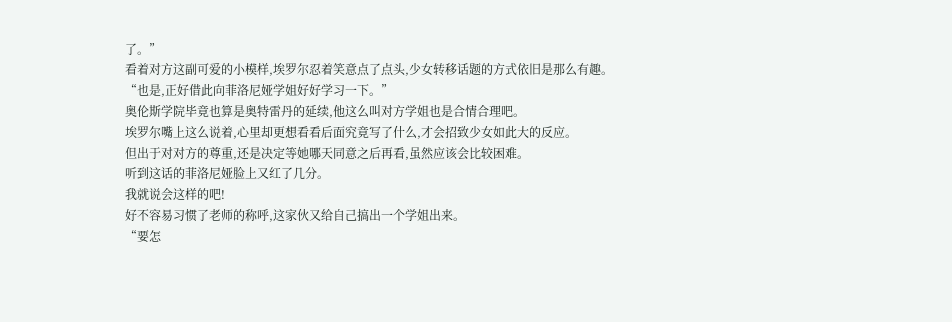了。”
看着对方这副可爱的小模样,埃罗尔忍着笑意点了点头,少女转移话题的方式依旧是那么有趣。
“也是,正好借此向菲洛尼娅学姐好好学习一下。”
奥伦斯学院毕竟也算是奥特雷丹的延续,他这么叫对方学姐也是合情合理吧。
埃罗尔嘴上这么说着,心里却更想看看后面究竟写了什么,才会招致少女如此大的反应。
但出于对对方的尊重,还是决定等她哪天同意之后再看,虽然应该会比较困难。
听到这话的菲洛尼娅脸上又红了几分。
我就说会这样的吧!
好不容易习惯了老师的称呼,这家伙又给自己搞出一个学姐出来。
“要怎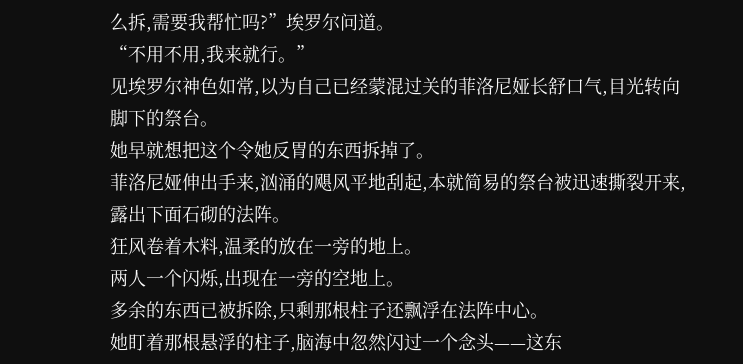么拆,需要我帮忙吗?”埃罗尔问道。
“不用不用,我来就行。”
见埃罗尔神色如常,以为自己已经蒙混过关的菲洛尼娅长舒口气,目光转向脚下的祭台。
她早就想把这个令她反胃的东西拆掉了。
菲洛尼娅伸出手来,汹涌的飓风平地刮起,本就简易的祭台被迅速撕裂开来,露出下面石砌的法阵。
狂风卷着木料,温柔的放在一旁的地上。
两人一个闪烁,出现在一旁的空地上。
多余的东西已被拆除,只剩那根柱子还飘浮在法阵中心。
她盯着那根悬浮的柱子,脑海中忽然闪过一个念头——这东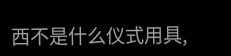西不是什么仪式用具,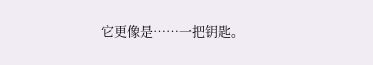它更像是……一把钥匙。